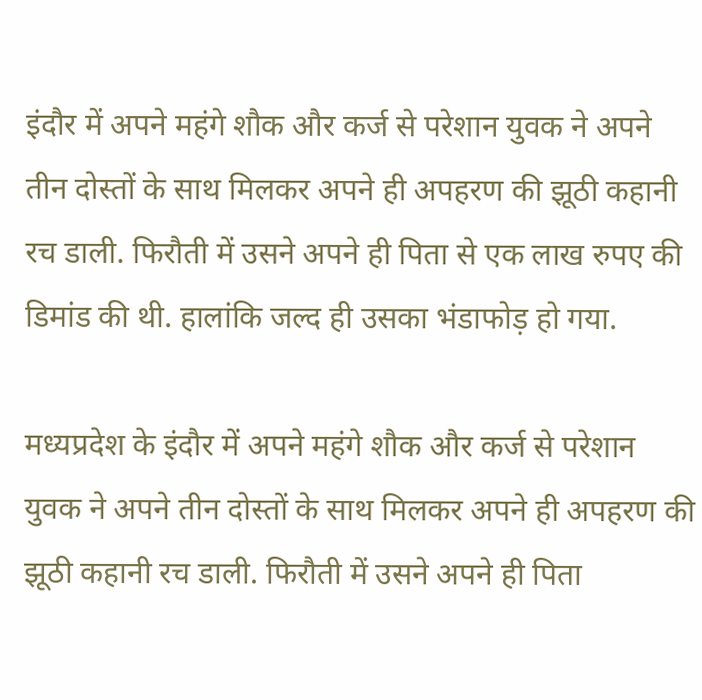इंदौर में अपने महंगे शौक और कर्ज से परेशान युवक ने अपने तीन दोस्तों के साथ मिलकर अपने ही अपहरण की झूठी कहानी रच डाली. फिरौती में उसने अपने ही पिता से एक लाख रुपए की डिमांड की थी. हालांकि जल्द ही उसका भंडाफोड़ हो गया.

मध्यप्रदेश के इंदौर में अपने महंगे शौक और कर्ज से परेशान युवक ने अपने तीन दोस्तों के साथ मिलकर अपने ही अपहरण की झूठी कहानी रच डाली. फिरौती में उसने अपने ही पिता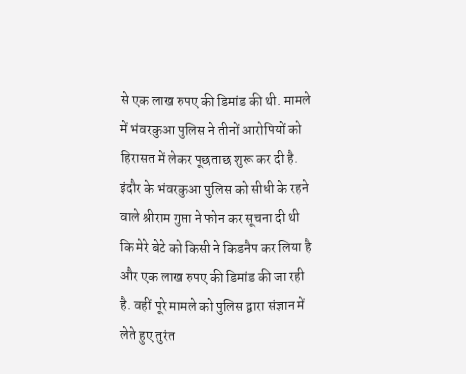से एक लाख रुपए की डिमांड की थी. मामले में भंवरकुआ पुलिस ने तीनों आरोपियों को हिरासत में लेकर पूछताछ शुरू कर दी है.
इंदौर के भंवरकुआ पुलिस को सीधी के रहने वाले श्रीराम गुप्ता ने फोन कर सूचना दी थी कि मेरे बेटे को किसी ने किडनैप कर लिया है और एक लाख रुपए की डिमांड की जा रही है. वहीं पूरे मामले को पुलिस द्वारा संज्ञान में लेते हुए तुरंत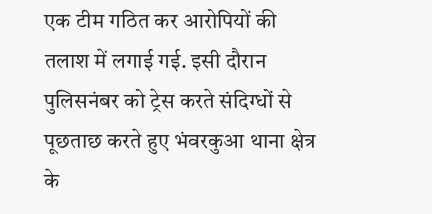एक टीम गठित कर आरोपियों की तलाश में लगाई गई. इसी दौरान पुलिसनंबर को ट्रेस करते संदिग्धों से पूछताछ करते हुए भंवरकुआ थाना क्षेत्र के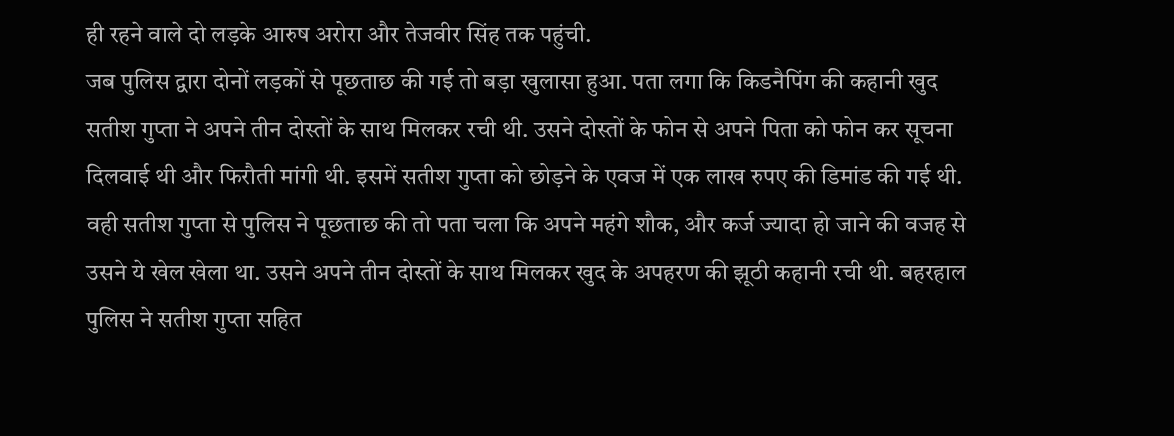ही रहने वाले दो लड़के आरुष अरोरा और तेजवीर सिंह तक पहुंची.
जब पुलिस द्वारा दोनों लड़कों से पूछताछ की गई तो बड़ा खुलासा हुआ. पता लगा कि किडनैपिंग की कहानी खुद सतीश गुप्ता ने अपने तीन दोस्तों के साथ मिलकर रची थी. उसने दोस्तों के फोन से अपने पिता को फोन कर सूचना दिलवाई थी और फिरौती मांगी थी. इसमें सतीश गुप्ता को छोड़ने के एवज में एक लाख रुपए की डिमांड की गई थी.
वही सतीश गुप्ता से पुलिस ने पूछताछ की तो पता चला कि अपने महंगे शौक, और कर्ज ज्यादा हो जाने की वजह से उसने ये खेल खेला था. उसने अपने तीन दोस्तों के साथ मिलकर खुद के अपहरण की झूठी कहानी रची थी. बहरहाल पुलिस ने सतीश गुप्ता सहित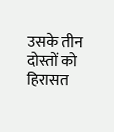उसके तीन दोस्तों को हिरासत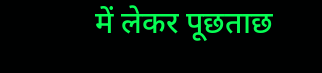में लेकर पूछताछ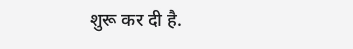शुरू कर दी है.